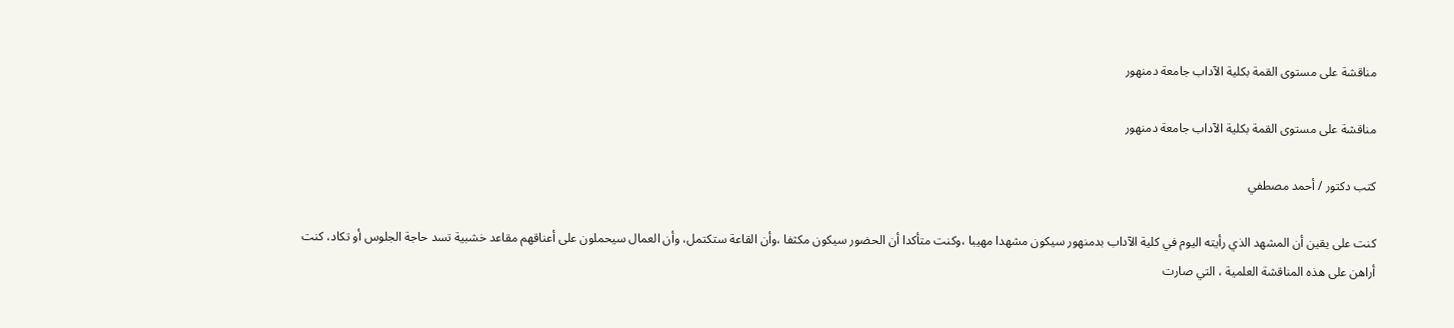مناقشة على مستوى القمة بكلية الآداب جامعة دمنهور

مناقشة على مستوى القمة بكلية الآداب جامعة دمنهور

كتب دكتور / أحمد مصطفي

كنت على يقين أن المشهد الذي رأيته اليوم في كلية الآداب بدمنهور سيكون مشهدا مهيبا ،وكنت متأكدا أن الحضور سيكون مكثفا ،وأن القاعة ستكتمل، وأن العمال سيحملون على أعناقهم مقاعد خشبية تسد حاجة الجلوس أو تكاد، كنت أراهن على هذه المناقشة العلمية ، التي صارت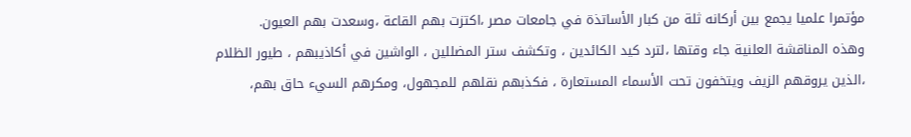مؤتمرا علميا يجمع بين أركانه ثلة من كبار الأساتذة في جامعات مصر ،اكتزت بهم القاعة ،وسعدت بهم العيون.
وهذه المناقشة العلنية جاء وقتها ،لترد كيد الكائدين ، وتكشف ستر المضللين ، الواشين في أكاذيبهم ، طيور الظلام ،الذين يروقهم الزيف ويتخفون تحت الأسماء المستعارة ، فكذبهم نقلهم للمجهول، ومكرهم السيء حاق بهم،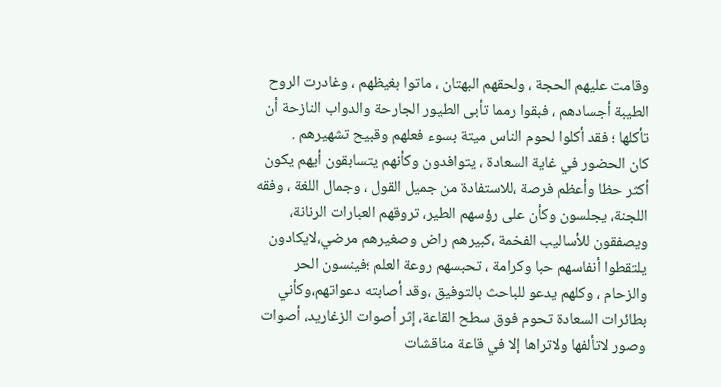وقامت عليهم الحجة ، ولحقهم البهتان ، ماتوا بغيظهم ، وغادرت الروح الطيبة أجسادهم ، فبقوا رمما تأبى الطيور الجارحة والدواب النازحة أن تأكلها ؛ فقد أكلوا لحوم الناس ميتة بسوء فعلهم وقبيح تشهيرهم .
كان الحضور في غاية السعادة ، يتوافدون وكأنهم يتسابقون أيهم يكون أكثر حظا وأعظم فرصة ،للاستفادة من جميل القول ، وجمال اللغة ، وفقه اللجنة، يجلسون وكأن على رؤسهم الطير، تروقهم العبارات الرنانة، ويصفقون للأساليب الفخمة ،كبيرهم راض وصغيرهم مرضي،لايكادون يلتقطوا أنفاسهم حبا وكرامة ، تحبسهم روعة العلم ؛فينسون الحر والزحام ، وكلهم يدعو للباحث بالتوفيق ،وقد أصابته دعواتهم،وكأني بطائرات السعادة تحوم فوق سطح القاعة، إثر أصوات الزغاريد، أصوات وصور لاتألفها ولاتراها إلا في قاعة مناقشات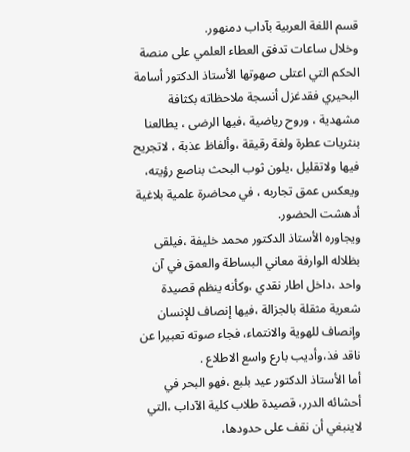قسم اللغة العربية بآداب دمنهور.
وخلال ساعات تدفق العطاء العلمي على منصة الحكم التي اعتلى صهوتها الأستاذ الدكتور أسامة البحيري فقدغزل أنسجة ملاحظاته بكثافة مشهدية ، وروح رياضية ،فيها الرضى ، يطالعنا بنثريات عطرة ولغة رقيقة ،وألفاظ عذبة ، لاتجريح فيها ولاتقليل ،يلون ثوب البحث بناصع رؤيته، ويعكس عمق تجاربه ، في محاضرة علمية بلاغية أدهشت الحضور.
ويجاوره الأستاذ الدكتور محمد خليفة ،فيلقى بظلاله الوارفة معاني البساطة والعمق في آن واحد ،داخل اطار نقدي ،وكأنه ينظم قصيدة شعرية مثقلة بالجزالة ،فيها إنصاف للإنسان وإنصاف للهوية والانتماء، فجاء صوته تعبيرا عن ناقد فذ،وأديب بارع واسع الاطلاع .
أما الأستاذ الدكتور عيد بلبع ،فهو البحر في أحشائه الدرر، قصيدة طلاب كلية الآداب ،التي لاينبغي أن نقف على حدودها،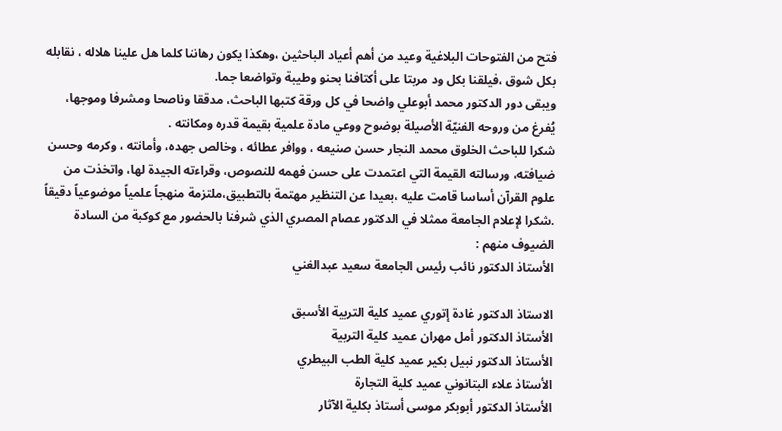فتح من الفتوحات البلاغية وعيد من أهم أعياد الباحثين ،وهكذا يكون رهاننا كلما هل علينا هلاله ، نقابله بكل شوق ،فيلقنا بكل ود مربتا على أكتافنا بحنو وطيبة وتواضعا جما.
ويبقى دور الدكتور محمد أبوعلي واضحا في كل ورقة كتبها الباحث، مدققا وناصحا ومشرفا وموجها، يُفرغ من وروحه الفنيّة الأصيلة بوضوح ووعي مادة علمية بقيمة قدره ومكانته .
شكرا للباحث الخلوق محمد النجار حسن صنيعه ، ووافر عطائه ، وخالص جهده، وأمانته ، وكرمه وحسن ضيافته، ورسالته القيمة التي اعتمدت على حسن فهمه للنصوص، وقراءته الجيدة لها، واتخذت من علوم القرآن أساسا قامت عليه ،بعيدا عن التنظير مهتمة بالتطبيق،ملتزمة منهجاً علمياً موضوعياً دقيقاً .شكرا لإعلام الجامعة ممثلا في الدكتور عصام المصري الذي شرفنا بالحضور مع كوكبة من السادة الضيوف منهم :
الأستاذ الدكتور نائب رئيس الجامعة سعيد عبدالغني

الاستاذ الدكتور غادة إتوري عميد كلية التربية الأسبق
الأستاذ الدكتور أمل مهران عميد كلية التربية
الأستاذ الدكتور نبيل بكير عميد كلية الطب البيطري
الأستاذ علاء البتانوني عميد كلية التجارة
الأستاذ الدكتور أبوبكر موسى أستاذ بكلية الآثار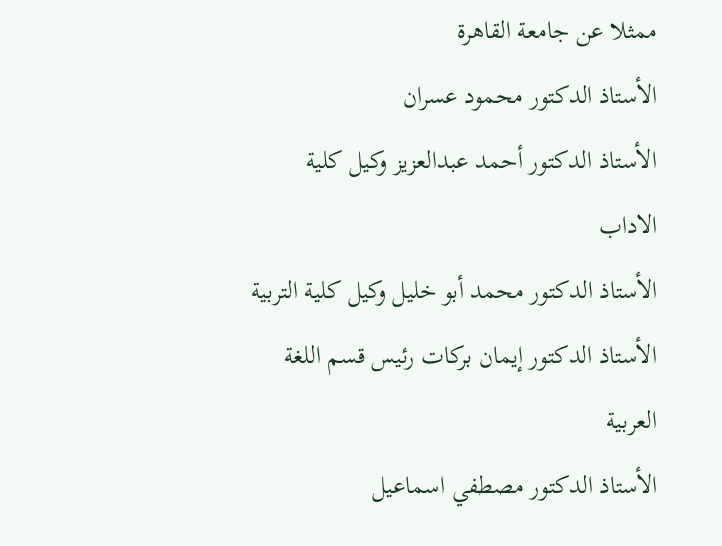ممثلا عن جامعة القاهرة
الأستاذ الدكتور محمود عسران
الأستاذ الدكتور أحمد عبدالعزيز وكيل كلية الاداب
الأستاذ الدكتور محمد أبو خليل وكيل كلية التربية
الأستاذ الدكتور إيمان بركات رئيس قسم اللغة العربية
الأستاذ الدكتور مصطفي اسماعيل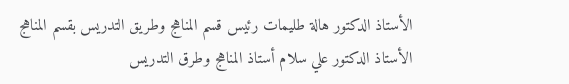الأستاذ الدكتور هالة طليمات رئيس قسم المناهج وطريق التدريس بقسم المناهج
الأستاذ الدكتور علي سلام أستاذ المناهج وطرق التدريس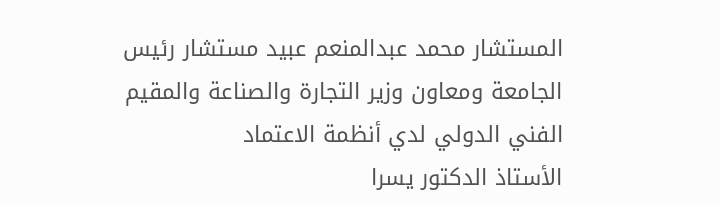المستشار محمد عبدالمنعم عبيد مستشار رئيس الجامعة ومعاون وزير التجارة والصناعة والمقيم الفني الدولي لدي أنظمة الاعتماد
الأستاذ الدكتور يسرا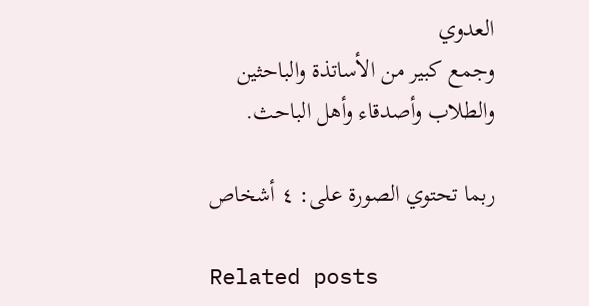العدوي
وجمع كبير من الأساتذة والباحثين والطلاب وأصدقاء وأهل الباحث.

ربما تحتوي الصورة على: ٤ أشخاص

Related posts